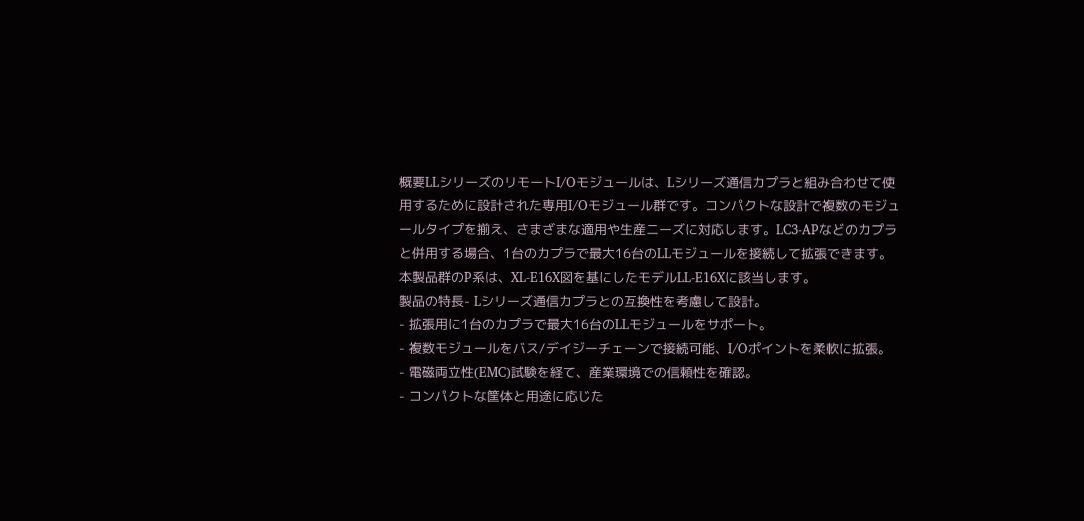概要LLシリーズのリモートI/Oモジュールは、Lシリーズ通信カプラと組み合わせて使用するために設計された専用I/Oモジュール群です。コンパクトな設計で複数のモジュールタイプを揃え、さまざまな適用や生産ニーズに対応します。LC3-APなどのカプラと併用する場合、1台のカプラで最大16台のLLモジュールを接続して拡張できます。本製品群のP系は、XL-E16X図を基にしたモデルLL-E16Xに該当します。
製品の特長- Lシリーズ通信カプラとの互換性を考慮して設計。
- 拡張用に1台のカプラで最大16台のLLモジュールをサポート。
- 複数モジュールをバス/デイジーチェーンで接続可能、I/Oポイントを柔軟に拡張。
- 電磁両立性(EMC)試験を経て、産業環境での信頼性を確認。
- コンパクトな筐体と用途に応じた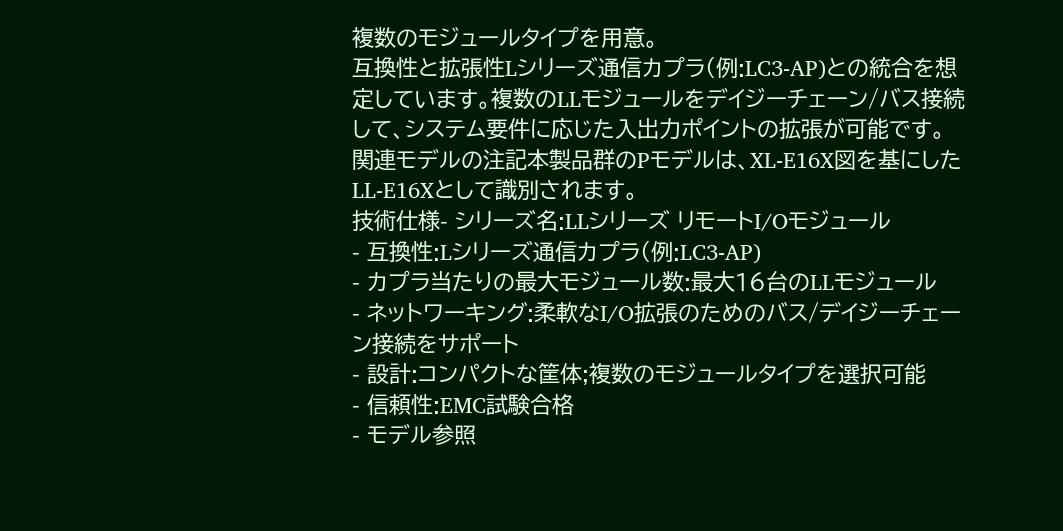複数のモジュールタイプを用意。
互換性と拡張性Lシリーズ通信カプラ(例:LC3-AP)との統合を想定しています。複数のLLモジュールをデイジーチェーン/バス接続して、システム要件に応じた入出力ポイントの拡張が可能です。
関連モデルの注記本製品群のPモデルは、XL-E16X図を基にしたLL-E16Xとして識別されます。
技術仕様- シリーズ名:LLシリーズ リモートI/Oモジュール
- 互換性:Lシリーズ通信カプラ(例:LC3-AP)
- カプラ当たりの最大モジュール数:最大16台のLLモジュール
- ネットワーキング:柔軟なI/O拡張のためのバス/デイジーチェーン接続をサポート
- 設計:コンパクトな筐体;複数のモジュールタイプを選択可能
- 信頼性:EMC試験合格
- モデル参照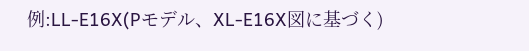例:LL-E16X(Pモデル、XL-E16X図に基づく)